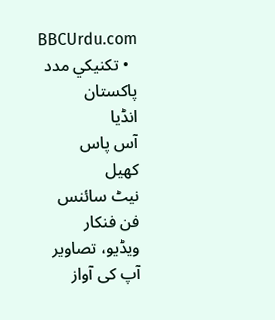BBCUrdu.com
  • تکنيکي مدد
پاکستان
انڈیا
آس پاس
کھیل
نیٹ سائنس
فن فنکار
ویڈیو، تصاویر
آپ کی آواز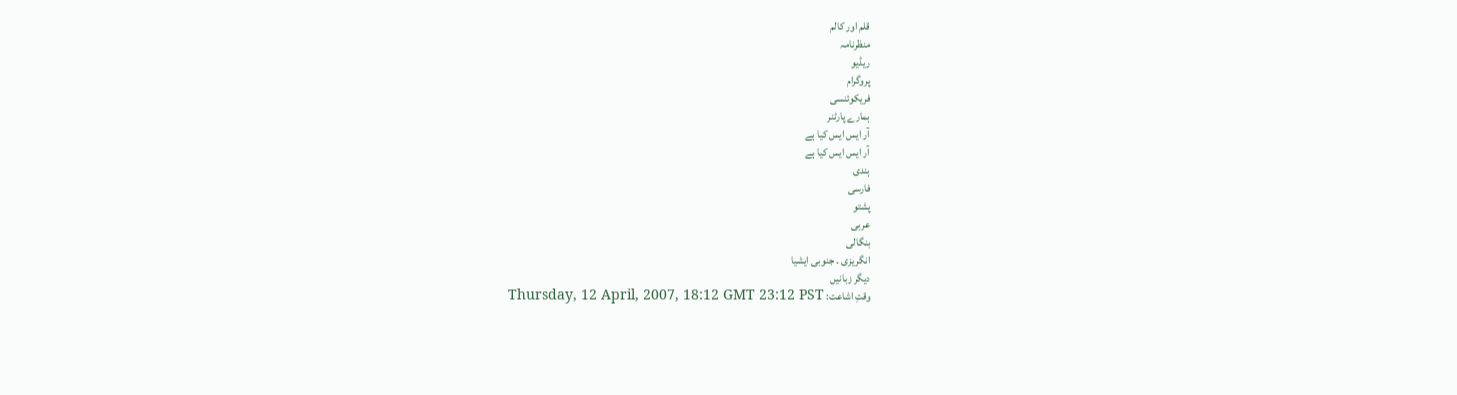قلم اور کالم
منظرنامہ
ریڈیو
پروگرام
فریکوئنسی
ہمارے پارٹنر
آر ایس ایس کیا ہے
آر ایس ایس کیا ہے
ہندی
فارسی
پشتو
عربی
بنگالی
انگریزی ۔ جنوبی ایشیا
دیگر زبانیں
وقتِ اشاعت: Thursday, 12 April, 2007, 18:12 GMT 23:12 PST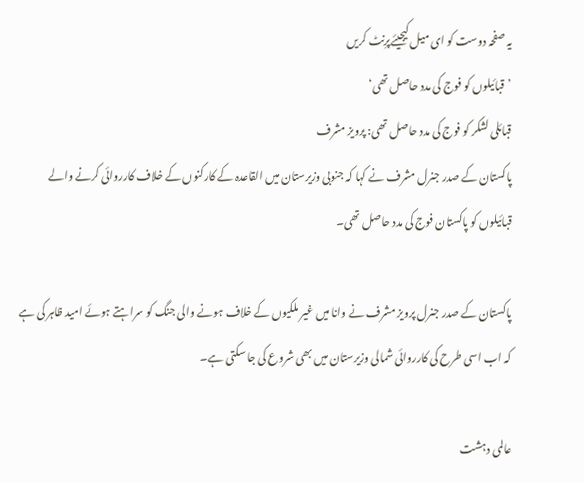یہ صفحہ دوست کو ای میل کیجیئےپرِنٹ کریں
’قبائیلوں کو فوج کی مدد حاصل تھی‘
قبائلی لشکر کو فوج کی مدد حاصل تھی: پرویز مشرف
پاکستان کے صدر جنرل مشرف نے کہا کہ جنوبی وزیرستان میں القاعدہ کے کارکنوں کے خلاف کارروائی کرنے والے قبائیلوں کو پاکستان فوج کی مدد حاصل تھی۔

پاکستان کے صدر جنرل پرویز مشرف نے وانا میں غیر ملکیوں کے خلاف ہونے والی جنگ کو سراہتے ہوئے امید ظاہر کی ہے کہ اب اسی طرح کی کارروائی شمالی وزیرستان میں بھی شروع کی جا سکتی ہے۔

عالمی دہشت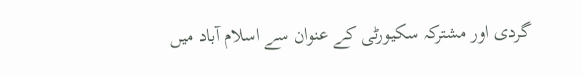گردی اور مشترکہ سکیورٹی کے عنوان سے اسلام آباد میں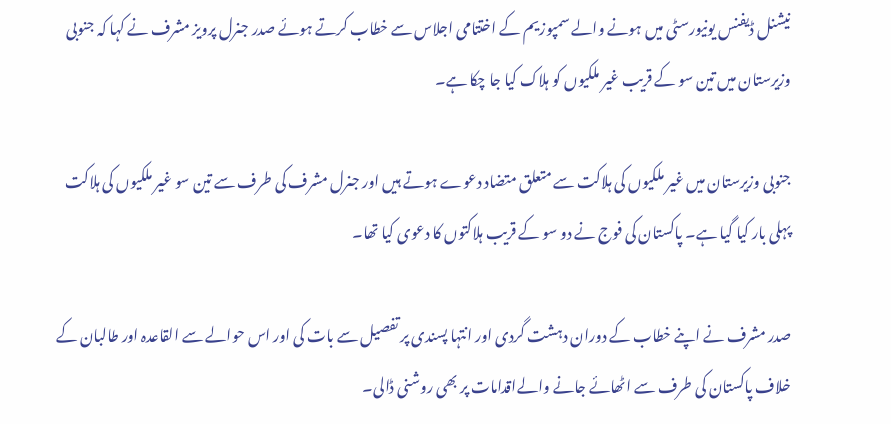نیشنل ڈیفنس یونیورسٹی میں ہونے والے سمپوزیم کے اختتامی اجلاس سے خطاب کرتے ہوئے صدر جنرل پرویز مشرف نے کہا کہ جنوبی وزیرستان میں تین سو کے قریب غیر ملکیوں کو ہلاک کیا جا چکا ہے۔

جنوبی وزیرستان میں غیر ملکیوں کی ہلاکت سے متعلق متضاد دعوے ہوتے ہیں اور جنرل مشرف کی طرف سے تین سو غیر ملکیوں کی ہلاکت پہلی بار کیا گیا ہے۔ پاکستان کی فوج نے دو سو کے قریب ہلاکتوں کا دعوی کیا تھا۔

صدر مشرف نے اپنے خطاب کے دوران دہشت گردی اور انتہا پسندی پر تفصیل سے بات کی اور اس حوالے سے القاعدہ اور طالبان کے خلاف پاکستان کی طرف سے اٹھائے جانے والےاقدامات پر بھی روشنی ڈالی۔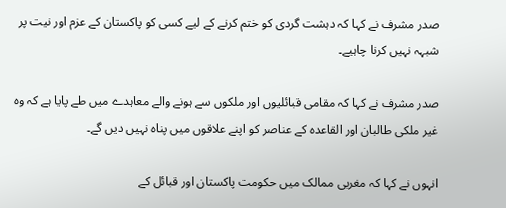صدر مشرف نے کہا کہ دہشت گردی کو ختم کرنے کے لیے کسی کو پاکستان کے عزم اور نیت پر شبہہ نہیں کرنا چاہیے۔

صدر مشرف نے کہا کہ مقامی قبائلیوں اور ملکوں سے ہونے والے معاہدے میں طے پایا ہے کہ وہ غیر ملکی طالبان اور القاعدہ کے عناصر کو اپنے علاقوں میں پناہ نہیں دیں گے۔

انہوں نے کہا کہ مغربی ممالک میں حکومت پاکستان اور قبائل کے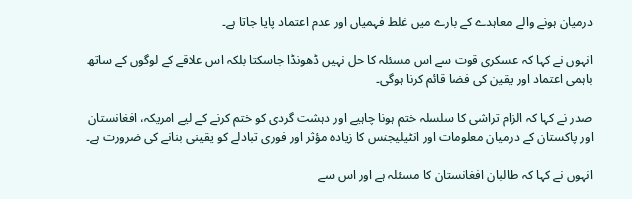درمیان ہونے والے معاہدے کے بارے میں غلط فہمیاں اور عدم اعتماد پایا جاتا ہے۔

انہوں نے کہا کہ عسکری قوت سے اس مسئلہ کا حل نہیں ڈھونڈا جاسکتا بلکہ اس علاقے کے لوگوں کے ساتھ باہمی اعتماد اور یقین کی فضا قائم کرنا ہوگی۔

صدر نے کہا کہ الزام تراشی کا سلسلہ ختم ہونا چاہیے اور دہشت گردی کو ختم کرنے کے لیے امریکہ، افغانستان اور پاکستان کے درمیان معلومات اور انٹیلیجنس کا زیادہ مؤثر اور فوری تبادلے کو یقینی بنانے کی ضرورت ہے۔

انہوں نے کہا کہ طالبان افغانستان کا مسئلہ ہے اور اس سے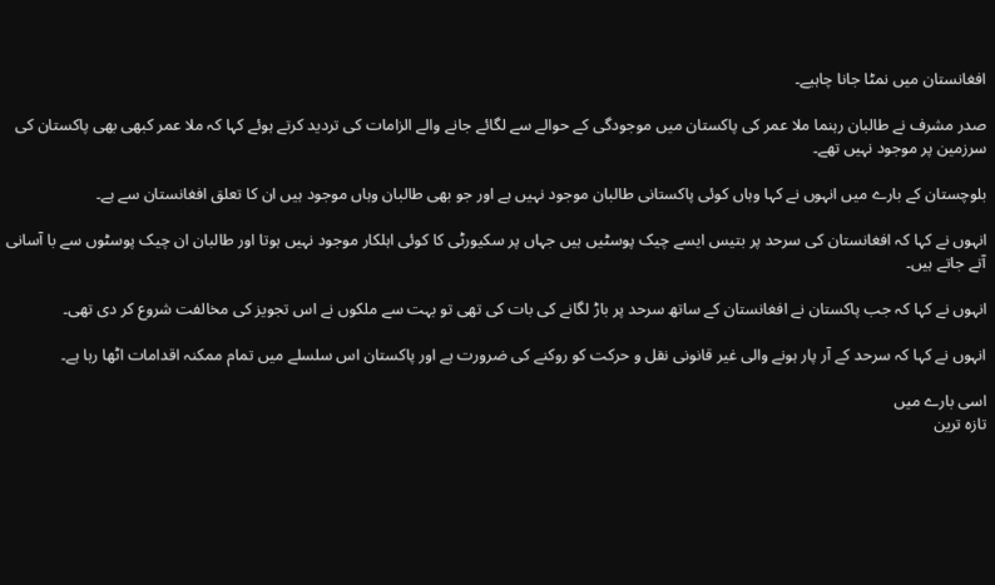افغانستان میں نمٹا جانا چاہیے۔

صدر مشرف نے طالبان رہنما ملا عمر کی پاکستان میں موجودگی کے حوالے سے لگائے جانے والے الزامات کی تردید کرتے ہوئے کہا کہ ملا عمر کبھی بھی پاکستان کی سرزمین پر موجود نہیں تھے۔

بلوچستان کے بارے میں انہوں نے کہا وہاں کوئی پاکستانی طالبان موجود نہیں ہے اور جو بھی طالبان وہاں موجود ہیں ان کا تعلق افغانستان سے ہے۔

انہوں نے کہا کہ افغانستان کی سرحد پر بتیس ایسے چیک پوسٹیں ہیں جہاں پر سکیورٹی کا کوئی اہلکار موجود نہیں ہوتا اور طالبان ان چیک پوسٹوں سے با آسانی آتے جاتے ہیں۔

انہوں نے کہا کہ جب پاکستان نے افغانستان کے ساتھ سرحد پر باڑ لگانے کی بات کی تھی تو بہت سے ملکوں نے اس تجویز کی مخالفت شروع کر دی تھی۔

انہوں نے کہا کہ سرحد کے آر پار ہونے والی غیر قانونی نقل و حرکت کو روکنے کی ضرورت ہے اور پاکستان اس سلسلے میں تمام ممکنہ اقدامات اٹھا رہا ہے۔

اسی بارے میں
تازہ ترین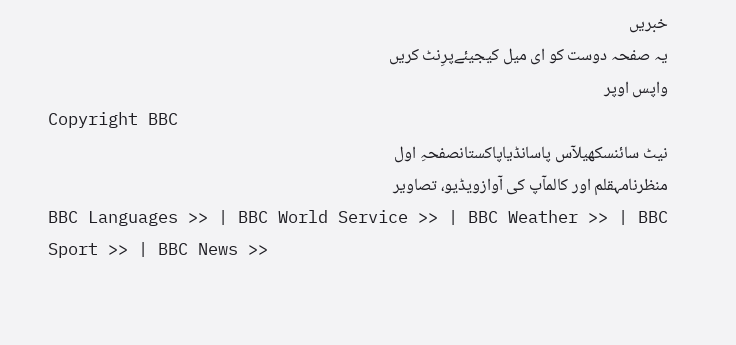خبریں
یہ صفحہ دوست کو ای میل کیجیئےپرِنٹ کریں
واپس اوپر
Copyright BBC
نیٹ سائنسکھیلآس پاسانڈیاپاکستانصفحہِ اول
منظرنامہقلم اور کالمآپ کی آوازویڈیو، تصاویر
BBC Languages >> | BBC World Service >> | BBC Weather >> | BBC Sport >> | BBC News >>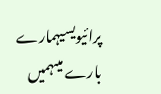پرائیویسیہمارے بارے میںہمیں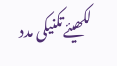لکھیئےتکنیکی مدد